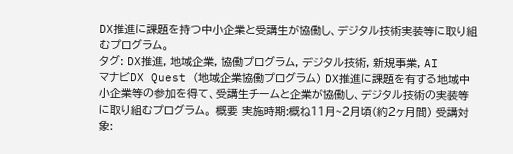DX推進に課題を持つ中小企業と受講生が協働し、デジタル技術実装等に取り組むプログラム。
タグ: DX推進, 地域企業, 協働プログラム, デジタル技術, 新規事業, AI
マナビDX Quest (地域企業協働プログラム) DX推進に課題を有する地域中小企業等の参加を得て、受講生チームと企業が協働し、デジタル技術の実装等に取り組むプログラム。 概要 実施時期:概ね11月~2月頃(約2ヶ月間) 受講対象: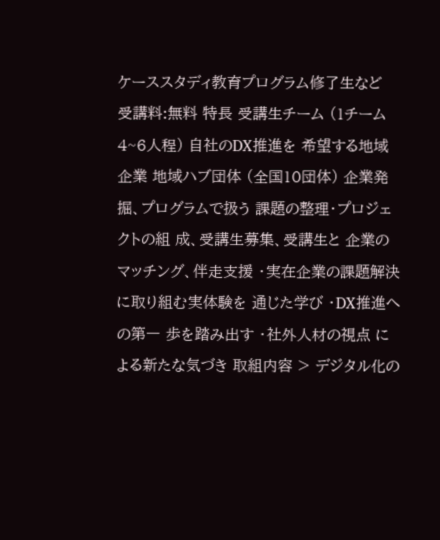ケーススタディ教育プログラム修了生など 受講料:無料 特長 受講生チーム (1チーム4~6人程) 自社のDX推進を 希望する地域企業 地域ハブ団体 (全国10団体) 企業発掘、プログラムで扱う 課題の整理・プロジェクトの組 成、受講生募集、受講生と 企業のマッチング、伴走支援 ・実在企業の課題解決 に取り組む実体験を 通じた学び ・DX推進への第一 歩を踏み出す ・社外人材の視点 による新たな気づき 取組内容 > デジタル化の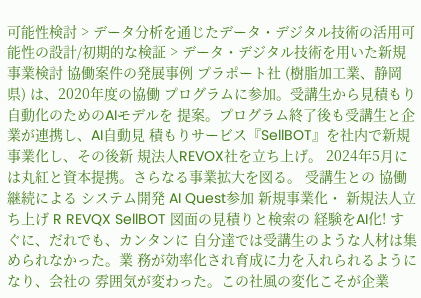可能性検討 > データ分析を通じたデータ・デジタル技術の活用可能性の設計/初期的な検証 > データ・デジタル技術を用いた新規事業検討 協働案件の発展事例 プラポート社 (樹脂加工業、静岡県) は、2020年度の協働 プログラムに参加。受講生から見積もり自動化のためのAIモデルを 提案。プログラム終了後も受講生と企業が連携し、AI自動見 積もりサービス『SellBOT』を社内で新規事業化し、その後新 規法人REVOX社を立ち上げ。 2024年5月には丸紅と資本提携。さらなる事業拡大を図る。 受講生との 協働継続による システム開発 AI Quest参加 新規事業化・ 新規法人立ち上げ R REVQX SellBOT 図面の見積りと検索の 経験をAI化! すぐに、だれでも、カンタンに 自分達では受講生のような人材は集められなかった。業 務が効率化され育成に力を入れられるようになり、会社の 雰囲気が変わった。この社風の変化こそが企業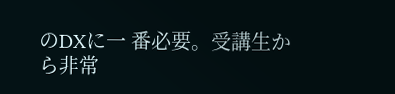のDXに一 番必要。受講生から非常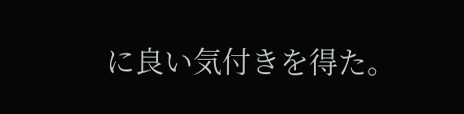に良い気付きを得た。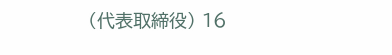(代表取締役) 16